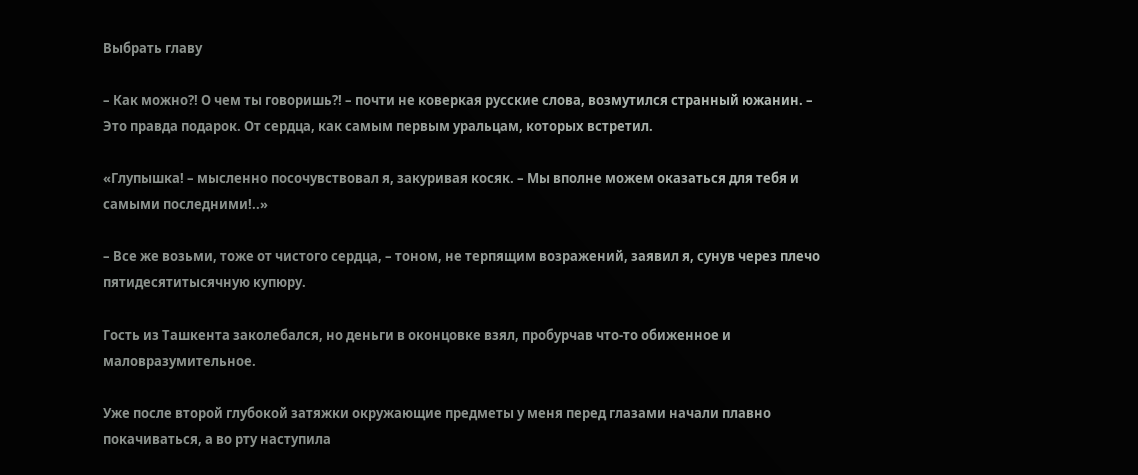Выбрать главу

– Как можно?! О чем ты говоришь?! – почти не коверкая русские слова, возмутился странный южанин. – Это правда подарок. От сердца, как самым первым уральцам, которых встретил.

«Глупышка! – мысленно посочувствовал я, закуривая косяк. – Мы вполне можем оказаться для тебя и самыми последними!..»

– Все же возьми, тоже от чистого сердца, – тоном, не терпящим возражений, заявил я, сунув через плечо пятидесятитысячную купюру.

Гость из Ташкента заколебался, но деньги в оконцовке взял, пробурчав что-то обиженное и маловразумительное.

Уже после второй глубокой затяжки окружающие предметы у меня перед глазами начали плавно покачиваться, а во рту наступила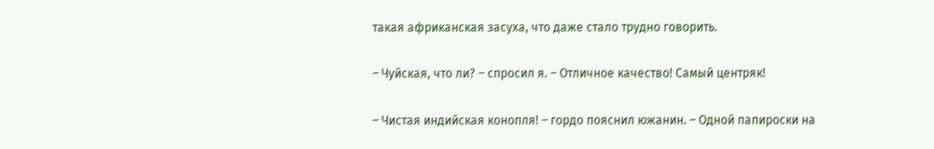такая африканская засуха, что даже стало трудно говорить.

– Чуйская, что ли? – спросил я. – Отличное качество! Самый центряк!

– Чистая индийская конопля! – гордо пояснил южанин. – Одной папироски на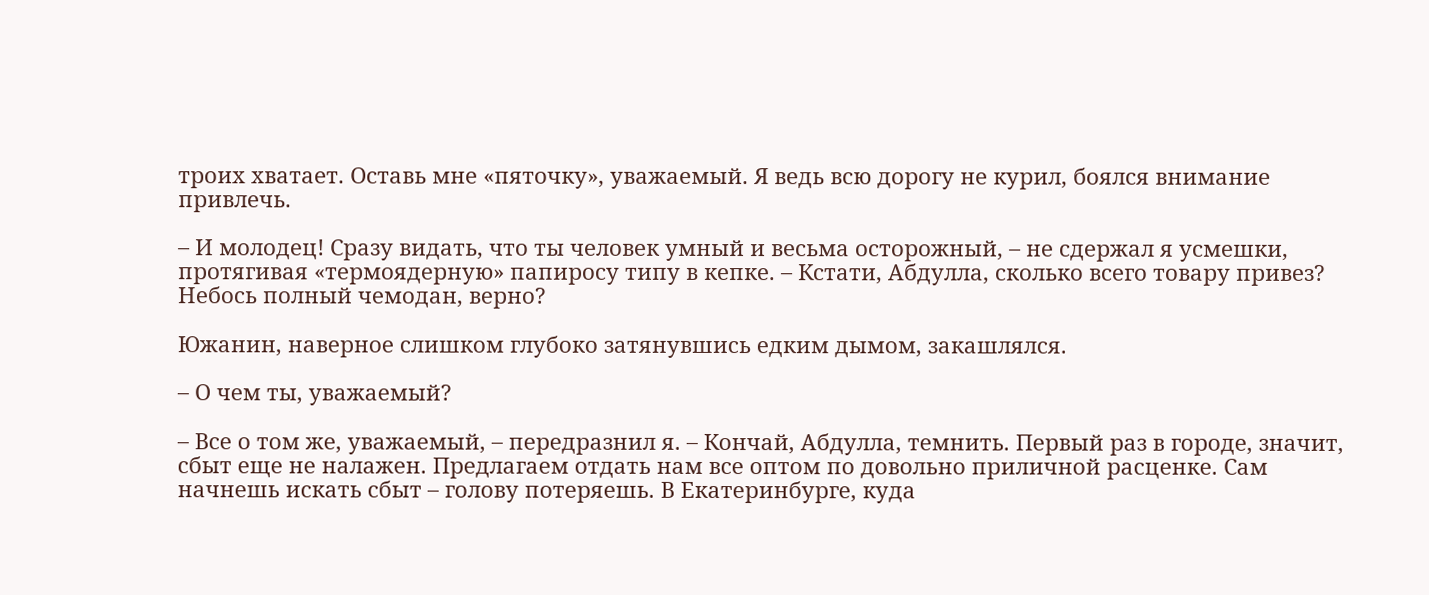троих хватает. Оставь мне «пяточку», уважаемый. Я ведь всю дорогу не курил, боялся внимание привлечь.

– И молодец! Сразу видать, что ты человек умный и весьма осторожный, – не сдержал я усмешки, протягивая «термоядерную» папиросу типу в кепке. – Кстати, Абдулла, сколько всего товару привез? Небось полный чемодан, верно?

Южанин, наверное слишком глубоко затянувшись едким дымом, закашлялся.

– О чем ты, уважаемый?

– Все о том же, уважаемый, – передразнил я. – Кончай, Абдулла, темнить. Первый раз в городе, значит, сбыт еще не налажен. Предлагаем отдать нам все оптом по довольно приличной расценке. Сам начнешь искать сбыт – голову потеряешь. В Екатеринбурге, куда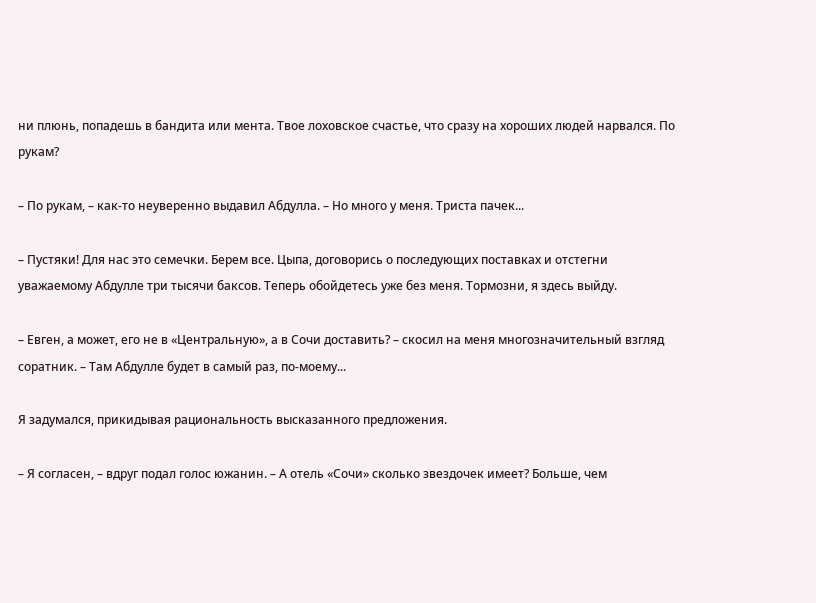ни плюнь, попадешь в бандита или мента. Твое лоховское счастье, что сразу на хороших людей нарвался. По рукам?

– По рукам, – как-то неуверенно выдавил Абдулла. – Но много у меня. Триста пачек...

– Пустяки! Для нас это семечки. Берем все. Цыпа, договорись о последующих поставках и отстегни уважаемому Абдулле три тысячи баксов. Теперь обойдетесь уже без меня. Тормозни, я здесь выйду.

– Евген, а может, его не в «Центральную», а в Сочи доставить? – скосил на меня многозначительный взгляд соратник. – Там Абдулле будет в самый раз, по-моему...

Я задумался, прикидывая рациональность высказанного предложения.

– Я согласен, – вдруг подал голос южанин. – А отель «Сочи» сколько звездочек имеет? Больше, чем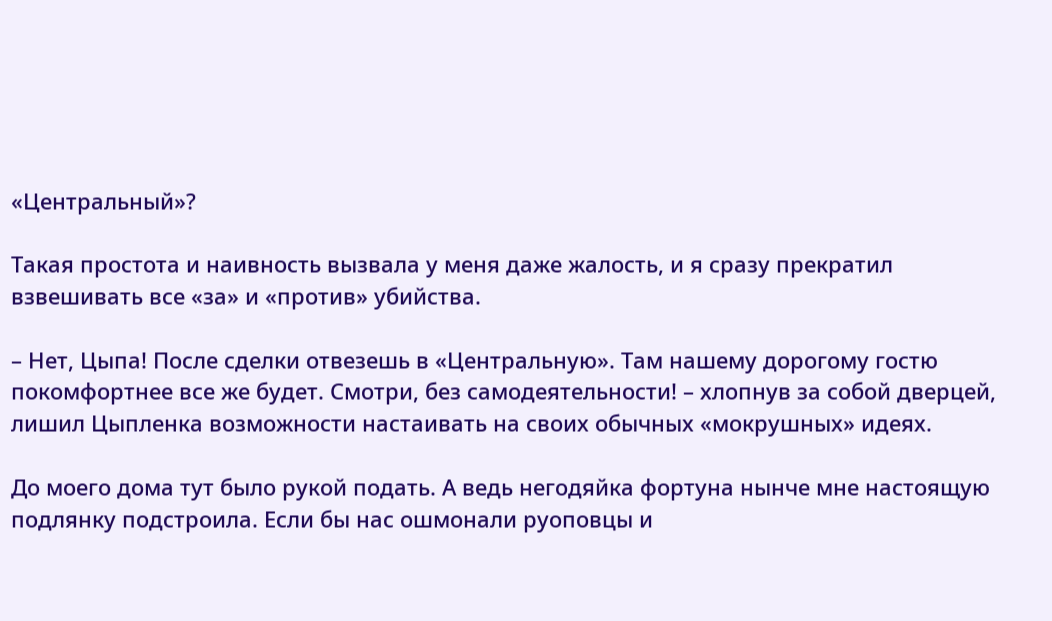«Центральный»?

Такая простота и наивность вызвала у меня даже жалость, и я сразу прекратил взвешивать все «за» и «против» убийства.

– Нет, Цыпа! После сделки отвезешь в «Центральную». Там нашему дорогому гостю покомфортнее все же будет. Смотри, без самодеятельности! – хлопнув за собой дверцей, лишил Цыпленка возможности настаивать на своих обычных «мокрушных» идеях.

До моего дома тут было рукой подать. А ведь негодяйка фортуна нынче мне настоящую подлянку подстроила. Если бы нас ошмонали руоповцы и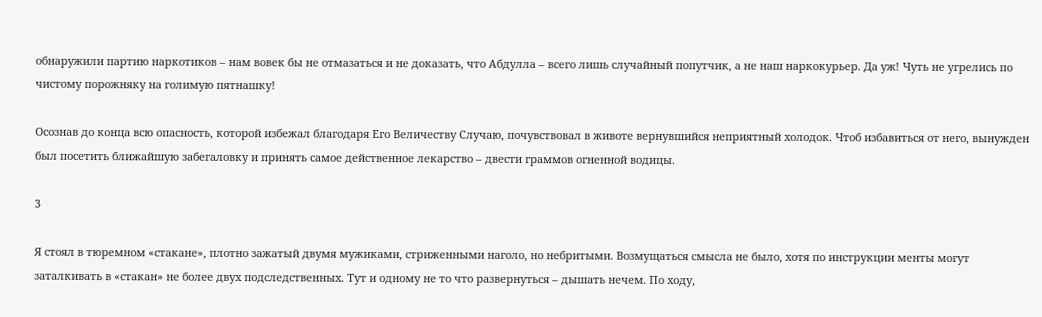обнаружили партию наркотиков – нам вовек бы не отмазаться и не доказать, что Абдулла – всего лишь случайный попутчик, а не наш наркокурьер. Да уж! Чуть не угрелись по чистому порожняку на голимую пятнашку!

Осознав до конца всю опасность, которой избежал благодаря Его Величеству Случаю, почувствовал в животе вернувшийся неприятный холодок. Чтоб избавиться от него, вынужден был посетить ближайшую забегаловку и принять самое действенное лекарство – двести граммов огненной водицы.

3

Я стоял в тюремном «стакане», плотно зажатый двумя мужиками, стриженными наголо, но небритыми. Возмущаться смысла не было, хотя по инструкции менты могут заталкивать в «стакан» не более двух подследственных. Тут и одному не то что развернуться – дышать нечем. По ходу,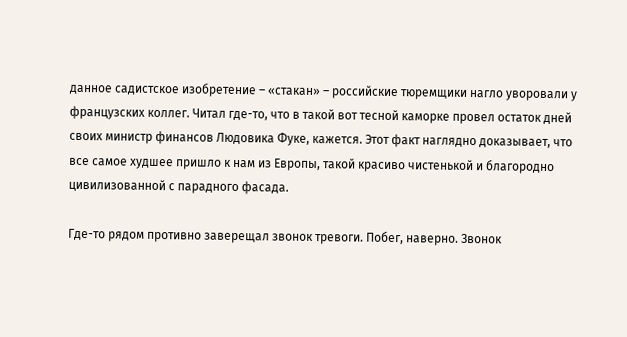данное садистское изобретение – «стакан» – российские тюремщики нагло уворовали у французских коллег. Читал где-то, что в такой вот тесной каморке провел остаток дней своих министр финансов Людовика Фуке, кажется. Этот факт наглядно доказывает, что все самое худшее пришло к нам из Европы, такой красиво чистенькой и благородно цивилизованной с парадного фасада.

Где-то рядом противно заверещал звонок тревоги. Побег, наверно. Звонок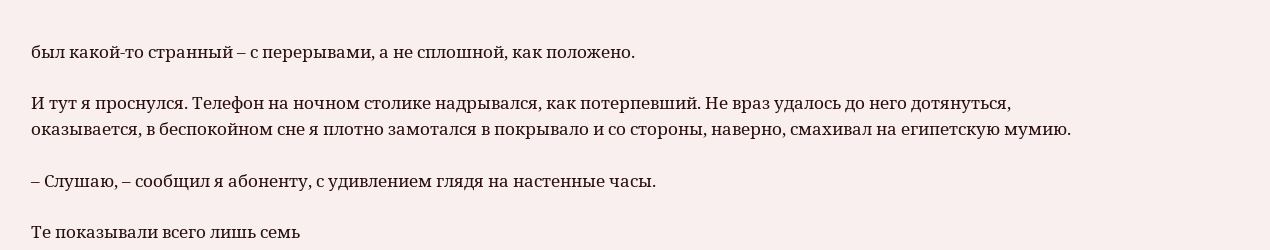был какой-то странный – с перерывами, а не сплошной, как положено.

И тут я проснулся. Телефон на ночном столике надрывался, как потерпевший. Не враз удалось до него дотянуться, оказывается, в беспокойном сне я плотно замотался в покрывало и со стороны, наверно, смахивал на египетскую мумию.

– Слушаю, – сообщил я абоненту, с удивлением глядя на настенные часы.

Те показывали всего лишь семь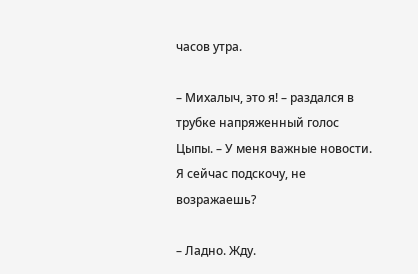часов утра.

– Михалыч, это я! – раздался в трубке напряженный голос Цыпы. – У меня важные новости. Я сейчас подскочу, не возражаешь?

– Ладно. Жду.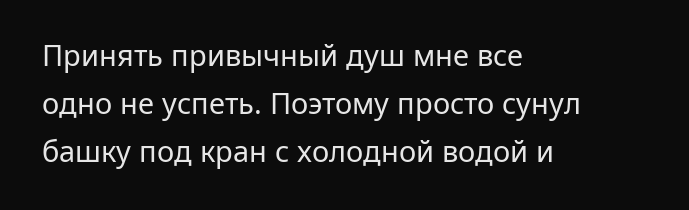Принять привычный душ мне все одно не успеть. Поэтому просто сунул башку под кран с холодной водой и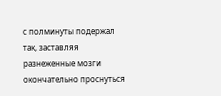с полминуты подержал так, заставляя разнеженные мозги окончательно проснуться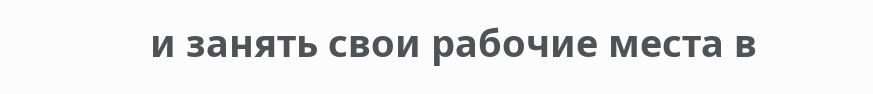и занять свои рабочие места в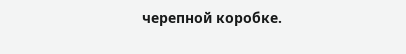черепной коробке.